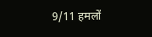9/11 हमलों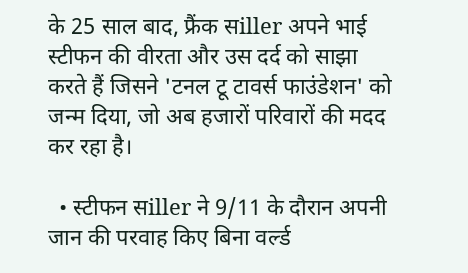के 25 साल बाद, फ्रैंक सiller अपने भाई स्टीफन की वीरता और उस दर्द को साझा करते हैं जिसने 'टनल टू टावर्स फाउंडेशन' को जन्म दिया, जो अब हजारों परिवारों की मदद कर रहा है।

  • स्टीफन सiller ने 9/11 के दौरान अपनी जान की परवाह किए बिना वर्ल्ड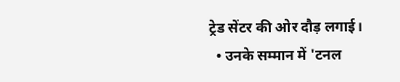ट्रेड सेंटर की ओर दौड़ लगाई।
  • उनके सम्मान में 'टनल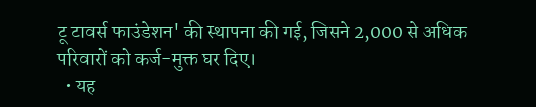टू टावर्स फाउंडेशन' की स्थापना की गई, जिसने 2,000 से अधिक परिवारों को कर्ज-मुक्त घर दिए।
  • यह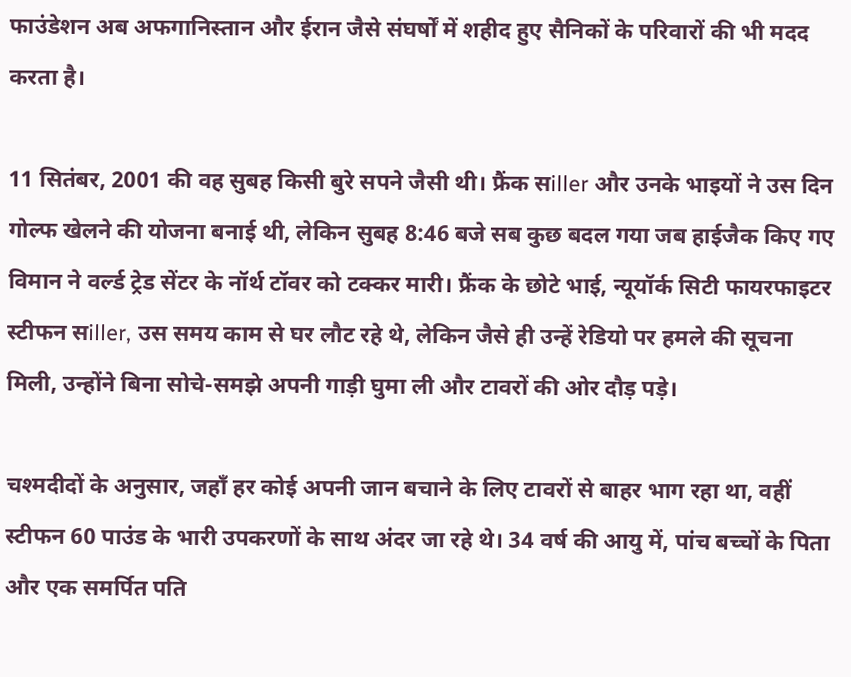फाउंडेशन अब अफगानिस्तान और ईरान जैसे संघर्षों में शहीद हुए सैनिकों के परिवारों की भी मदद करता है।

11 सितंबर, 2001 की वह सुबह किसी बुरे सपने जैसी थी। फ्रैंक सiller और उनके भाइयों ने उस दिन गोल्फ खेलने की योजना बनाई थी, लेकिन सुबह 8:46 बजे सब कुछ बदल गया जब हाईजैक किए गए विमान ने वर्ल्ड ट्रेड सेंटर के नॉर्थ टॉवर को टक्कर मारी। फ्रैंक के छोटे भाई, न्यूयॉर्क सिटी फायरफाइटर स्टीफन सiller, उस समय काम से घर लौट रहे थे, लेकिन जैसे ही उन्हें रेडियो पर हमले की सूचना मिली, उन्होंने बिना सोचे-समझे अपनी गाड़ी घुमा ली और टावरों की ओर दौड़ पड़े।

चश्मदीदों के अनुसार, जहाँ हर कोई अपनी जान बचाने के लिए टावरों से बाहर भाग रहा था, वहीं स्टीफन 60 पाउंड के भारी उपकरणों के साथ अंदर जा रहे थे। 34 वर्ष की आयु में, पांच बच्चों के पिता और एक समर्पित पति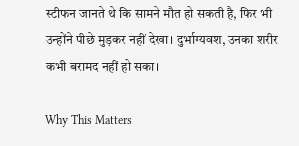स्टीफन जानते थे कि सामने मौत हो सकती है, फिर भी उन्होंने पीछे मुड़कर नहीं देखा। दुर्भाग्यवश, उनका शरीर कभी बरामद नहीं हो सका।

Why This Matters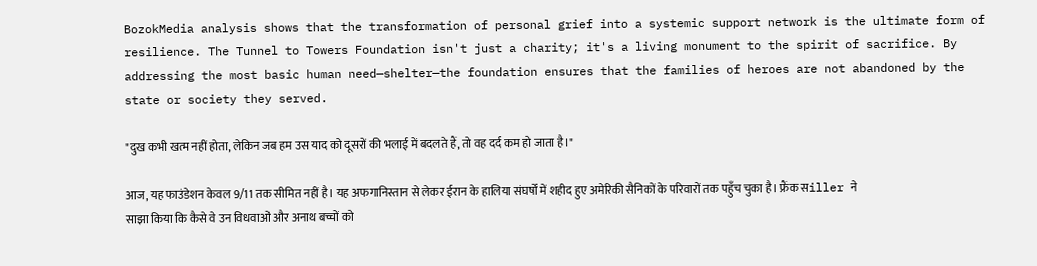BozokMedia analysis shows that the transformation of personal grief into a systemic support network is the ultimate form of resilience. The Tunnel to Towers Foundation isn't just a charity; it's a living monument to the spirit of sacrifice. By addressing the most basic human need—shelter—the foundation ensures that the families of heroes are not abandoned by the state or society they served.

"दुख कभी खत्म नहीं होता, लेकिन जब हम उस याद को दूसरों की भलाई में बदलते हैं, तो वह दर्द कम हो जाता है।"

आज, यह फाउंडेशन केवल 9/11 तक सीमित नहीं है। यह अफगानिस्तान से लेकर ईरान के हालिया संघर्षों में शहीद हुए अमेरिकी सैनिकों के परिवारों तक पहुँच चुका है। फ्रैंक सiller ने साझा किया कि कैसे वे उन विधवाओं और अनाथ बच्चों को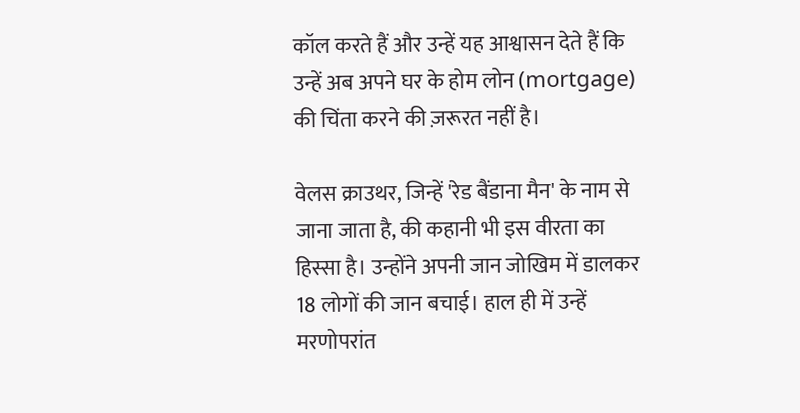कॉल करते हैं और उन्हें यह आश्वासन देते हैं कि उन्हें अब अपने घर के होम लोन (mortgage) की चिंता करने की ज़रूरत नहीं है।

वेलस क्राउथर, जिन्हें 'रेड बैंडाना मैन' के नाम से जाना जाता है, की कहानी भी इस वीरता का हिस्सा है। उन्होंने अपनी जान जोखिम में डालकर 18 लोगों की जान बचाई। हाल ही में उन्हें मरणोपरांत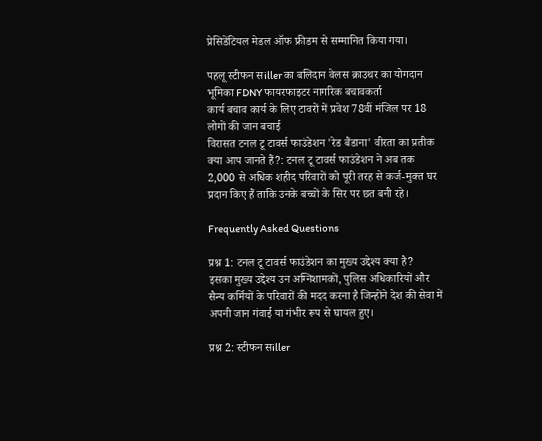प्रेसिडेंटियल मेडल ऑफ फ्रीडम से सम्मानित किया गया।

पहलू स्टीफन सiller का बलिदान वेलस क्राउथर का योगदान
भूमिका FDNY फायरफाइटर नागरिक बचावकर्ता
कार्य बचाव कार्य के लिए टावरों में प्रवेश 78वीं मंजिल पर 18 लोगों की जान बचाई
विरासत टनल टू टावर्स फाउंडेशन 'रेड बैंडाना' वीरता का प्रतीक
क्या आप जानते हैं?: टनल टू टावर्स फाउंडेशन ने अब तक 2,000 से अधिक शहीद परिवारों को पूरी तरह से कर्ज-मुक्त घर प्रदान किए हैं ताकि उनके बच्चों के सिर पर छत बनी रहे।

Frequently Asked Questions

प्रश्न 1: टनल टू टावर्स फाउंडेशन का मुख्य उद्देश्य क्या है?
इसका मुख्य उद्देश्य उन अग्निशामकों, पुलिस अधिकारियों और सैन्य कर्मियों के परिवारों की मदद करना है जिन्होंने देश की सेवा में अपनी जान गंवाई या गंभीर रूप से घायल हुए।

प्रश्न 2: स्टीफन सiller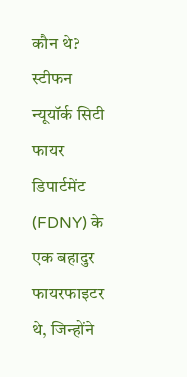कौन थे?
स्टीफन न्यूयॉर्क सिटी फायर डिपार्टमेंट (FDNY) के एक बहादुर फायरफाइटर थे, जिन्होंने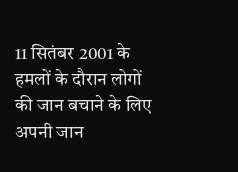11 सितंबर 2001 के हमलों के दौरान लोगों की जान बचाने के लिए अपनी जान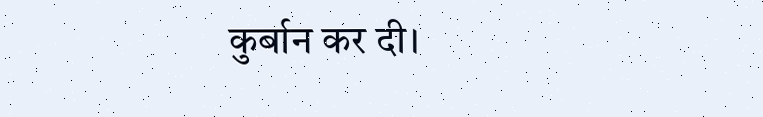कुर्बान कर दी।